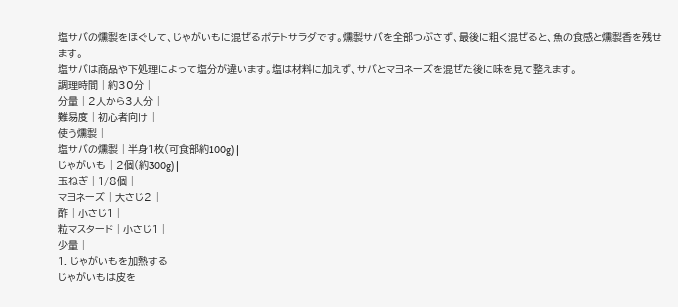塩サバの燻製をほぐして、じゃがいもに混ぜるポテトサラダです。燻製サバを全部つぶさず、最後に粗く混ぜると、魚の食感と燻製香を残せます。
塩サバは商品や下処理によって塩分が違います。塩は材料に加えず、サバとマヨネーズを混ぜた後に味を見て整えます。
調理時間 | 約30分 |
分量 | 2人から3人分 |
難易度 | 初心者向け |
使う燻製 |
塩サバの燻製 | 半身1枚(可食部約100g) |
じゃがいも | 2個(約300g) |
玉ねぎ | 1/8個 |
マヨネーズ | 大さじ2 |
酢 | 小さじ1 |
粒マスタード | 小さじ1 |
少量 |
1. じゃがいもを加熱する
じゃがいもは皮を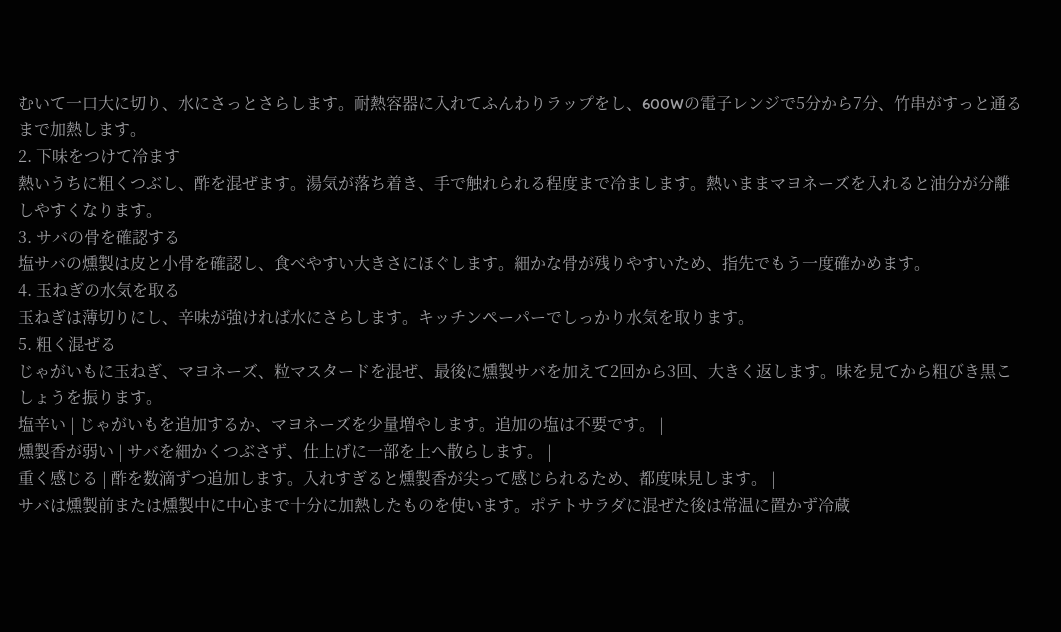むいて一口大に切り、水にさっとさらします。耐熱容器に入れてふんわりラップをし、600Wの電子レンジで5分から7分、竹串がすっと通るまで加熱します。
2. 下味をつけて冷ます
熱いうちに粗くつぶし、酢を混ぜます。湯気が落ち着き、手で触れられる程度まで冷まします。熱いままマヨネーズを入れると油分が分離しやすくなります。
3. サバの骨を確認する
塩サバの燻製は皮と小骨を確認し、食べやすい大きさにほぐします。細かな骨が残りやすいため、指先でもう一度確かめます。
4. 玉ねぎの水気を取る
玉ねぎは薄切りにし、辛味が強ければ水にさらします。キッチンペーパーでしっかり水気を取ります。
5. 粗く混ぜる
じゃがいもに玉ねぎ、マヨネーズ、粒マスタードを混ぜ、最後に燻製サバを加えて2回から3回、大きく返します。味を見てから粗びき黒こしょうを振ります。
塩辛い | じゃがいもを追加するか、マヨネーズを少量増やします。追加の塩は不要です。 |
燻製香が弱い | サバを細かくつぶさず、仕上げに一部を上へ散らします。 |
重く感じる | 酢を数滴ずつ追加します。入れすぎると燻製香が尖って感じられるため、都度味見します。 |
サバは燻製前または燻製中に中心まで十分に加熱したものを使います。ポテトサラダに混ぜた後は常温に置かず冷蔵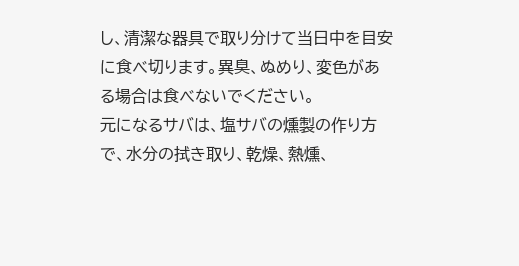し、清潔な器具で取り分けて当日中を目安に食べ切ります。異臭、ぬめり、変色がある場合は食べないでください。
元になるサバは、塩サバの燻製の作り方で、水分の拭き取り、乾燥、熱燻、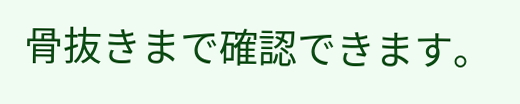骨抜きまで確認できます。